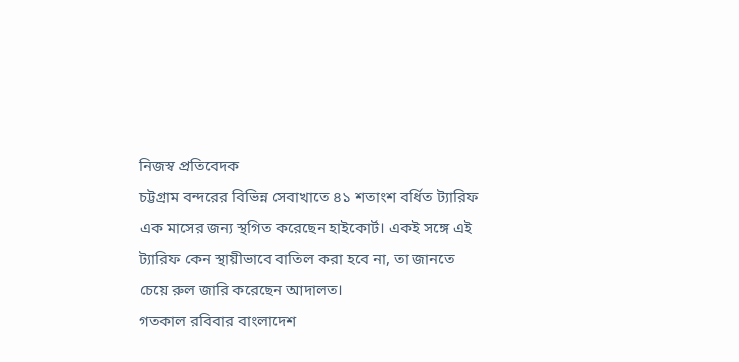নিজস্ব প্রতিবেদক
চট্টগ্রাম বন্দরের বিভিন্ন সেবাখাতে ৪১ শতাংশ বর্ধিত ট্যারিফ এক মাসের জন্য স্থগিত করেছেন হাইকোর্ট। একই সঙ্গে এই ট্যারিফ কেন স্থায়ীভাবে বাতিল করা হবে না, তা জানতে চেয়ে রুল জারি করেছেন আদালত।
গতকাল রবিবার বাংলাদেশ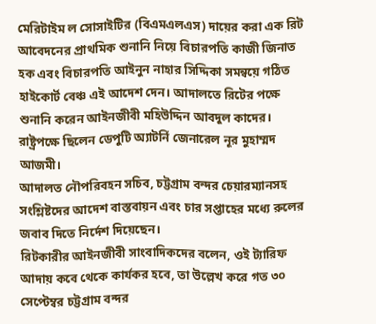মেরিটাইম ল সোসাইটির (বিএমএলএস) দায়ের করা এক রিট আবেদনের প্রাথমিক শুনানি নিয়ে বিচারপতি কাজী জিনাত হক এবং বিচারপতি আইনুন নাহার সিদ্দিকা সমন্বয়ে গঠিত হাইকোর্ট বেঞ্চ এই আদেশ দেন। আদালতে রিটের পক্ষে শুনানি করেন আইনজীবী মহিউদ্দিন আবদুল কাদের। রাষ্ট্রপক্ষে ছিলেন ডেপুটি অ্যাটর্নি জেনারেল নূর মুহাম্মদ আজমী।
আদালত নৌপরিবহন সচিব, চট্টগ্রাম বন্দর চেয়ারম্যানসহ সংশ্লিষ্টদের আদেশ বাস্তবায়ন এবং চার সপ্তাহের মধ্যে রুলের জবাব দিতে নির্দেশ দিয়েছেন।
রিটকারীর আইনজীবী সাংবাদিকদের বলেন, ওই ট্যারিফ আদায় কবে থেকে কার্যকর হবে, তা উল্লেখ করে গত ৩০ সেপ্টেম্বর চট্টগ্রাম বন্দর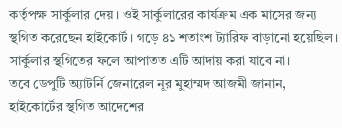কর্তৃপক্ষ সার্কুলার দেয়। ওই সার্কুলারের কার্যক্রম এক মাসের জন্য স্থগিত করেছেন হাইকোর্ট। গড়ে ৪১ শতাংশ ট্যারিফ বাড়ানো হয়েছিল। সার্কুলার স্থগিতের ফলে আপাতত এটি আদায় করা যাবে না।
তবে ডেপুটি অ্যাটর্নি জেনারেল নূর মুহাম্মদ আজমী জানান, হাইকোর্টের স্থগিত আদেশের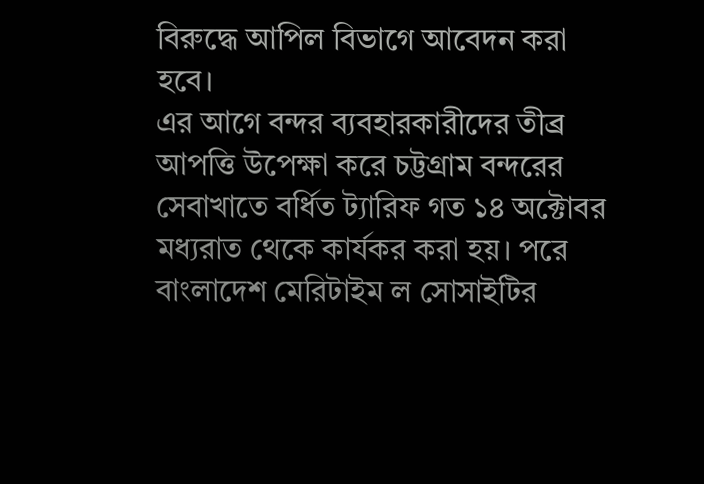বিরুদ্ধে আপিল বিভাগে আবেদন করা হবে।
এর আগে বন্দর ব্যবহারকারীদের তীব্র আপত্তি উপেক্ষা করে চট্টগ্রাম বন্দরের সেবাখাতে বর্ধিত ট্যারিফ গত ১৪ অক্টোবর মধ্যরাত থেকে কার্যকর করা হয়। পরে বাংলাদেশ মেরিটাইম ল সোসাইটির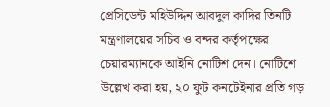প্রেসিডেন্ট মহিউদ্দিন আবদুল কাদির তিনটি মন্ত্রণালয়ের সচিব ও বন্দর কর্তৃপক্ষের চেয়ারম্যানকে আইনি নোটিশ দেন। নোটিশে উল্লেখ করা হয়, ২০ ফুট কনটেইনার প্রতি গড়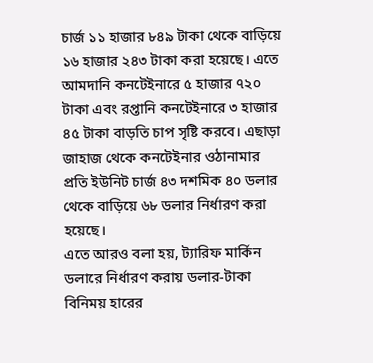চার্জ ১১ হাজার ৮৪৯ টাকা থেকে বাড়িয়ে ১৬ হাজার ২৪৩ টাকা করা হয়েছে। এতে আমদানি কনটেইনারে ৫ হাজার ৭২০ টাকা এবং রপ্তানি কনটেইনারে ৩ হাজার ৪৫ টাকা বাড়তি চাপ সৃষ্টি করবে। এছাড়া জাহাজ থেকে কনটেইনার ওঠানামার প্রতি ইউনিট চার্জ ৪৩ দশমিক ৪০ ডলার থেকে বাড়িয়ে ৬৮ ডলার নির্ধারণ করা হয়েছে।
এতে আরও বলা হয়, ট্যারিফ মার্কিন ডলারে নির্ধারণ করায় ডলার-টাকা বিনিময় হারের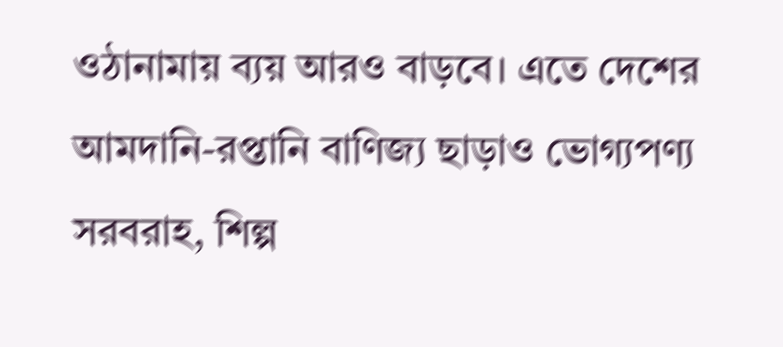ওঠানামায় ব্যয় আরও বাড়বে। এতে দেশের আমদানি-রপ্তানি বাণিজ্য ছাড়াও ভোগ্যপণ্য সরবরাহ, শিল্প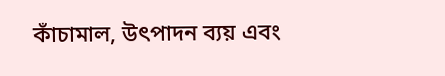কাঁচামাল, উৎপাদন ব্যয় এবং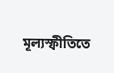মূল্যস্ফীতিতে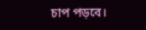চাপ পড়বে।